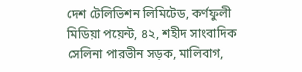দেশ টেলিভিশন লিমিটেড, কর্ণফুলী মিডিয়া পয়েন্ট, ৪২, শহীদ সাংবাদিক সেলিনা পারভীন সড়ক, মালিবাগ,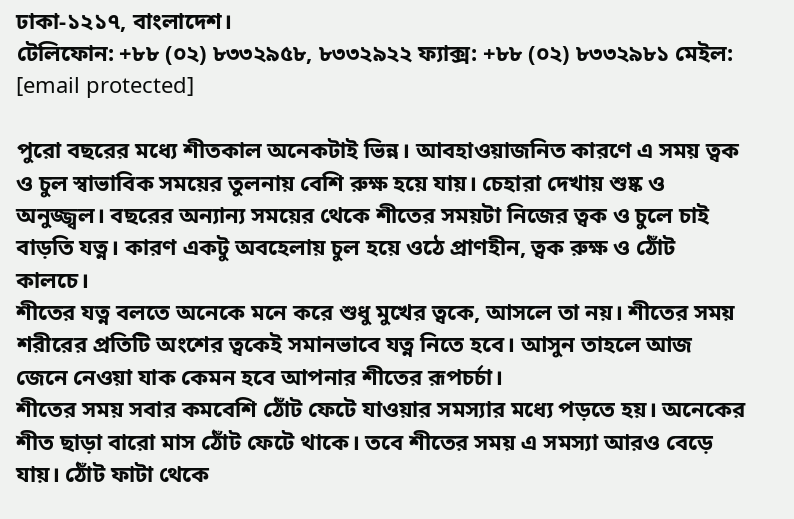ঢাকা-১২১৭, বাংলাদেশ।
টেলিফোন: +৮৮ (০২) ৮৩৩২৯৫৮, ৮৩৩২৯২২ ফ্যাক্স: +৮৮ (০২) ৮৩৩২৯৮১ মেইল: [email protected]

পুরো বছরের মধ্যে শীতকাল অনেকটাই ভিন্ন। আবহাওয়াজনিত কারণে এ সময় ত্বক ও চুল স্বাভাবিক সময়ের তুলনায় বেশি রুক্ষ হয়ে যায়। চেহারা দেখায় শুষ্ক ও অনুজ্জ্বল। বছরের অন্যান্য সময়ের থেকে শীতের সময়টা নিজের ত্বক ও চুলে চাই বাড়তি যত্ন। কারণ একটু অবহেলায় চুল হয়ে ওঠে প্রাণহীন, ত্বক রুক্ষ ও ঠোঁট কালচে।
শীতের যত্ন বলতে অনেকে মনে করে শুধু মুখের ত্বকে, আসলে তা নয়। শীতের সময় শরীরের প্রতিটি অংশের ত্বকেই সমানভাবে যত্ন নিতে হবে। আসুন তাহলে আজ জেনে নেওয়া যাক কেমন হবে আপনার শীতের রূপচর্চা।
শীতের সময় সবার কমবেশি ঠোঁট ফেটে যাওয়ার সমস্যার মধ্যে পড়তে হয়। অনেকের শীত ছাড়া বারো মাস ঠোঁট ফেটে থাকে। তবে শীতের সময় এ সমস্যা আরও বেড়ে যায়। ঠোঁট ফাটা থেকে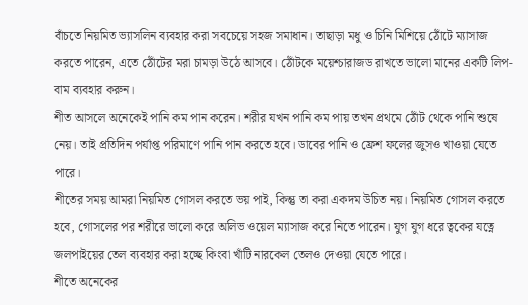বাঁচতে নিয়মিত ভ্যাসলিন ব্যবহার করা সবচেয়ে সহজ সমাধান। তাছাড়া মধু ও চিনি মিশিয়ে ঠোঁটে ম্যাসাজ করতে পারেন, এতে ঠোঁটের মরা চামড়া উঠে আসবে। ঠোঁটকে ময়েশ্চারাজড রাখতে ভালো মানের একটি লিপ-বাম ব্যবহার করুন।
শীত আসলে অনেকেই পানি কম পান করেন। শরীর যখন পানি কম পায় তখন প্রথমে ঠোঁট থেকে পানি শুষে নেয়। তাই প্রতিদিন পর্যাপ্ত পরিমাণে পানি পান করতে হবে। ডাবের পানি ও ফ্রেশ ফলের জুসও খাওয়া যেতে পারে।
শীতের সময় আমরা নিয়মিত গোসল করতে ভয় পাই, কিন্তু তা করা একদম উচিত নয়। নিয়মিত গোসল করতে হবে, গোসলের পর শরীরে ভালো করে অলিভ ওয়েল ম্যাসাজ করে নিতে পারেন। যুগ যুগ ধরে ত্বকের যত্নে জলপাইয়ের তেল ব্যবহার করা হচ্ছে কিংবা খাঁটি নারকেল তেলও দেওয়া যেতে পারে।
শীতে অনেকের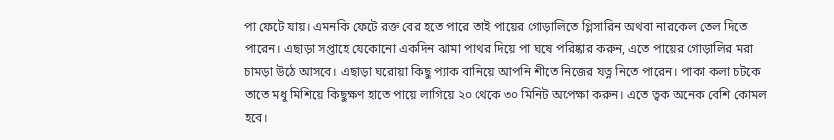পা ফেটে যায়। এমনকি ফেটে রক্ত বের হতে পারে তাই পায়ের গোড়ালিতে গ্লিসারিন অথবা নারকেল তেল দিতে পারেন। এছাড়া সপ্তাহে যেকোনো একদিন ঝামা পাথর দিয়ে পা ঘষে পরিষ্কার করুন, এতে পায়ের গোড়ালির মরা চামড়া উঠে আসবে। এছাড়া ঘরোয়া কিছু প্যাক বানিয়ে আপনি শীতে নিজের যত্ন নিতে পারেন। পাকা কলা চটকে তাতে মধু মিশিয়ে কিছুক্ষণ হাতে পায়ে লাগিয়ে ২০ থেকে ৩০ মিনিট অপেক্ষা করুন। এতে ত্বক অনেক বেশি কোমল হবে।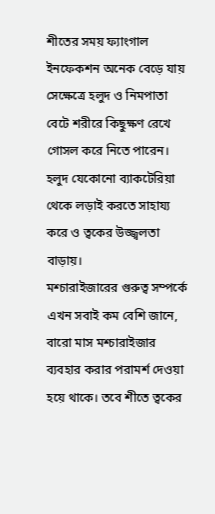শীতের সময় ফ্যাংগাল ইনফেকশন অনেক বেড়ে যায় সেক্ষেত্রে হলুদ ও নিমপাতা বেটে শরীরে কিছুক্ষণ রেখে গোসল করে নিতে পারেন। হলুদ যেকোনো ব্যাকটেরিয়া থেকে লড়াই করতে সাহায্য করে ও ত্বকের উজ্জ্বলতা বাড়ায়।
মশ্চারাইজারের গুরুত্ব সম্পর্কে এখন সবাই কম বেশি জানে, বারো মাস মশ্চারাইজার ব্যবহার করার পরামর্শ দেওয়া হয়ে থাকে। তবে শীতে ত্বকের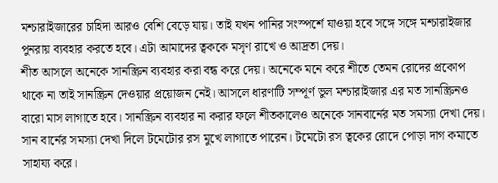মশ্চারাইজারের চাহিদা আরও বেশি বেড়ে যায়। তাই যখন পানির সংস্পর্শে যাওয়া হবে সঙ্গে সঙ্গে মশ্চারাইজার পুনরায় ব্যবহার করতে হবে। এটা আমাদের ত্বককে মসৃণ রাখে ও আদ্রতা দেয়।
শীত আসলে অনেকে সানস্ক্রিন ব্যবহার করা বন্ধ করে দেয়। অনেকে মনে করে শীতে তেমন রোদের প্রকোপ থাকে না তাই সানস্ক্রিন দেওয়ার প্রয়োজন নেই। আসলে ধারণাটি সম্পূর্ণ ভুল মশ্চারাইজার এর মত সানস্ক্রিনও বারো মাস লাগাতে হবে। সানস্ক্রিন ব্যবহার না করার ফলে শীতকালেও অনেকে সানবার্নের মত সমস্যা দেখা দেয়। সান বার্নের সমস্যা দেখা দিলে টমেটোর রস মুখে লাগাতে পারেন। টমেটো রস ত্বকের রোদে পোড়া দাগ কমাতে সাহায্য করে।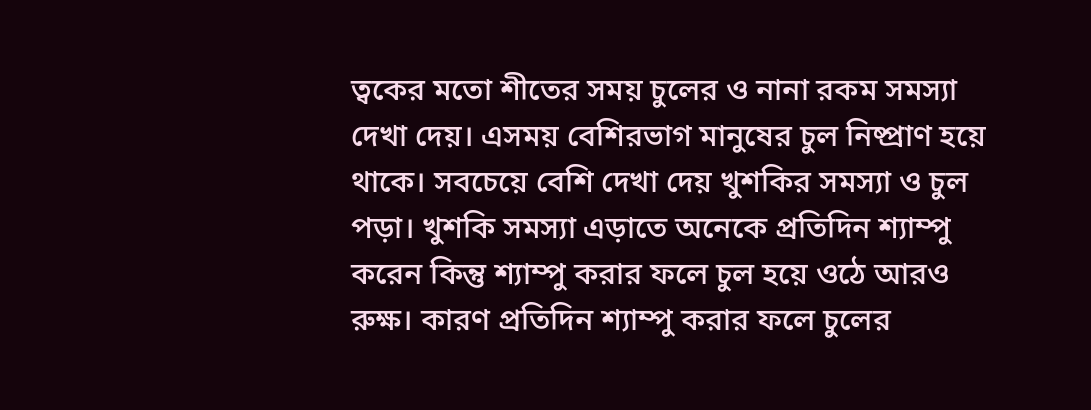ত্বকের মতো শীতের সময় চুলের ও নানা রকম সমস্যা দেখা দেয়। এসময় বেশিরভাগ মানুষের চুল নিষ্প্রাণ হয়ে থাকে। সবচেয়ে বেশি দেখা দেয় খুশকির সমস্যা ও চুল পড়া। খুশকি সমস্যা এড়াতে অনেকে প্রতিদিন শ্যাম্পু করেন কিন্তু শ্যাম্পু করার ফলে চুল হয়ে ওঠে আরও রুক্ষ। কারণ প্রতিদিন শ্যাম্পু করার ফলে চুলের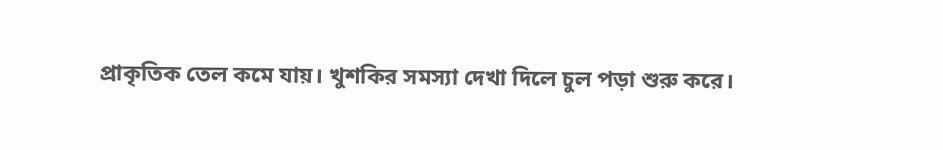প্রাকৃতিক তেল কমে যায়। খুশকির সমস্যা দেখা দিলে চুল পড়া শুরু করে।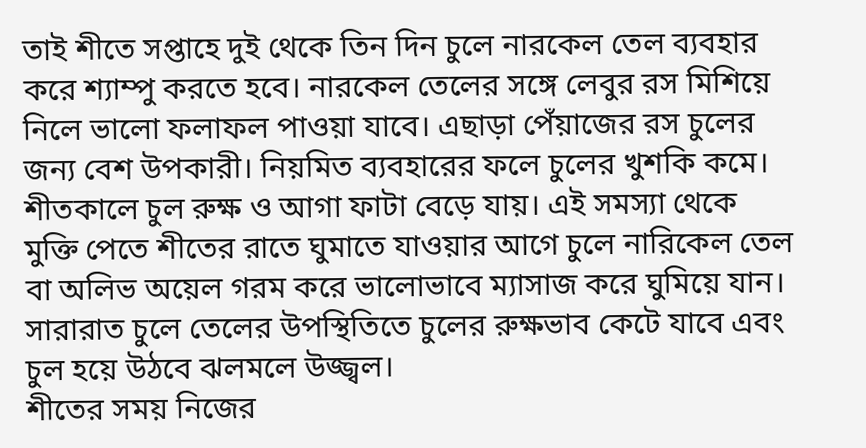তাই শীতে সপ্তাহে দুই থেকে তিন দিন চুলে নারকেল তেল ব্যবহার করে শ্যাম্পু করতে হবে। নারকেল তেলের সঙ্গে লেবুর রস মিশিয়ে নিলে ভালো ফলাফল পাওয়া যাবে। এছাড়া পেঁয়াজের রস চুলের জন্য বেশ উপকারী। নিয়মিত ব্যবহারের ফলে চুলের খুশকি কমে।
শীতকালে চুল রুক্ষ ও আগা ফাটা বেড়ে যায়। এই সমস্যা থেকে মুক্তি পেতে শীতের রাতে ঘুমাতে যাওয়ার আগে চুলে নারিকেল তেল বা অলিভ অয়েল গরম করে ভালোভাবে ম্যাসাজ করে ঘুমিয়ে যান। সারারাত চুলে তেলের উপস্থিতিতে চুলের রুক্ষভাব কেটে যাবে এবং চুল হয়ে উঠবে ঝলমলে উজ্জ্বল।
শীতের সময় নিজের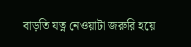বাড়তি যত্ন নেওয়াটা জরুরি হয়ে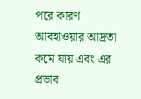পরে কারণ আবহাওয়ার আদ্রতা কমে যায় এবং এর প্রভাব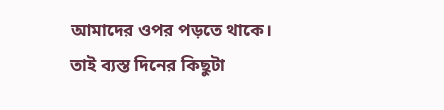আমাদের ওপর পড়তে থাকে। তাই ব্যস্ত দিনের কিছুটা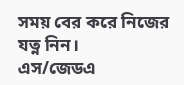সময় বের করে নিজের যত্ন নিন।
এস/জেডএ